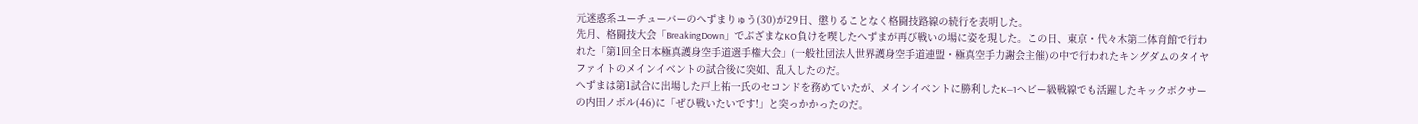元迷惑系ユーチューバーのへずまりゅう(30)が29日、懲りることなく格闘技路線の続行を表明した。
先月、格闘技大会「BreakingDown」でぶざまなKO負けを喫したへずまが再び戦いの場に姿を現した。この日、東京・代々木第二体育館で行われた「第1回全日本極真護身空手道選手権大会」(一般社団法人世界護身空手道連盟・極真空手力謝会主催)の中で行われたキングダムのタイヤファイトのメインイベントの試合後に突如、乱入したのだ。
へずまは第1試合に出場した戸上祐一氏のセコンドを務めていたが、メインイベントに勝利したK―1ヘビー級戦線でも活躍したキックボクサーの内田ノボル(46)に「ぜひ戦いたいです!」と突っかかったのだ。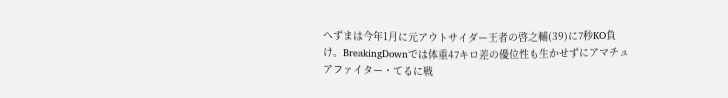へずまは今年1月に元アウトサイダー王者の啓之輔(39)に7秒KO負け。BreakingDownでは体重47キロ差の優位性も生かせずにアマチュアファイター・てるに戦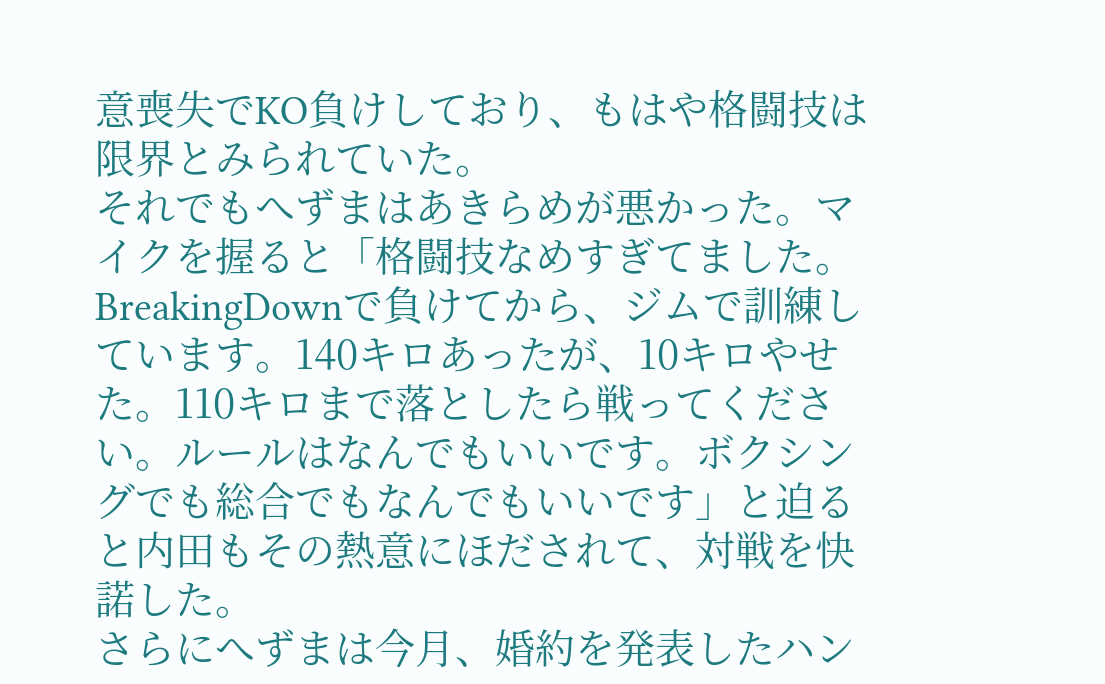意喪失でKO負けしており、もはや格闘技は限界とみられていた。
それでもへずまはあきらめが悪かった。マイクを握ると「格闘技なめすぎてました。BreakingDownで負けてから、ジムで訓練しています。140キロあったが、10キロやせた。110キロまで落としたら戦ってください。ルールはなんでもいいです。ボクシングでも総合でもなんでもいいです」と迫ると内田もその熱意にほだされて、対戦を快諾した。
さらにへずまは今月、婚約を発表したハン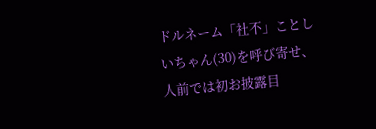ドルネーム「社不」ことしいちゃん(30)を呼び寄せ、人前では初お披露目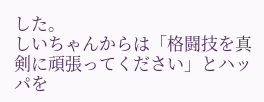した。
しいちゃんからは「格闘技を真剣に頑張ってください」とハッパを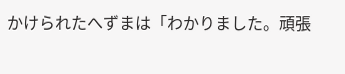かけられたへずまは「わかりました。頑張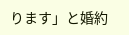ります」と婚約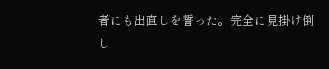者にも出直しを誓った。完全に見掛け倒し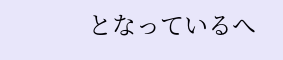となっているへ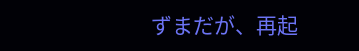ずまだが、再起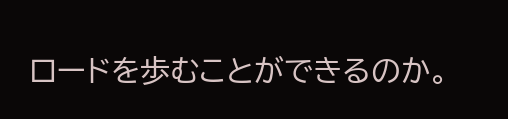ロードを歩むことができるのか。